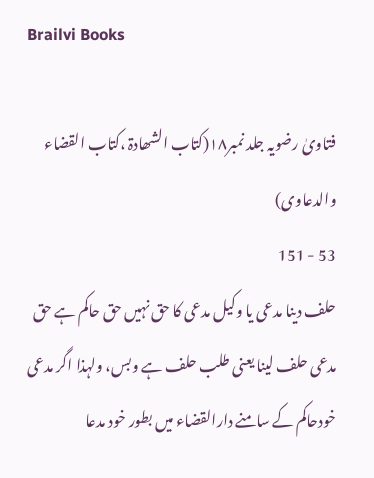Brailvi Books

فتاویٰ رضویہ جلد نمبر۱۸(کتاب الشھادۃ ،کتاب القضاء والدعاوی)
53 - 151
حلف دینا مدعی یا وکیل مدعی کا حق نہیں حق حاکم ہے حق مدعی حلف لینا یعنی طلب حلف ہے وبس، ولہذا اگر مدعی خودحاکم کے سامنے دارالقضاء میں بطور خود مدعا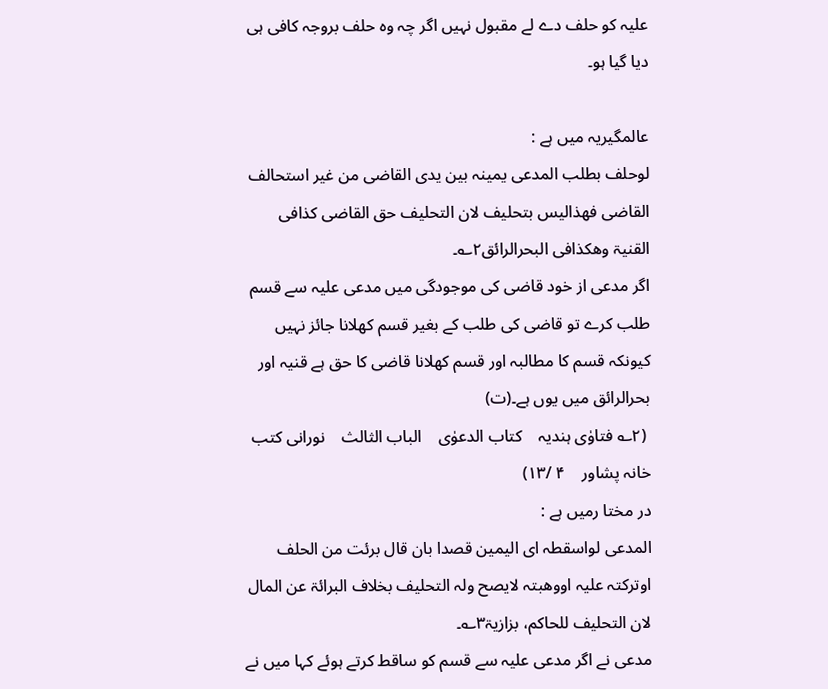علیہ کو حلف دے لے مقبول نہیں اگر چہ وہ حلف بروجہ کافی ہی دیا گیا ہو۔

عالمگیریہ میں ہے :
لوحلف بطلب المدعی یمینہ بین یدی القاضی من غیر استحالف القاضی فھذالیس بتحلیف لان التحلیف حق القاضی کذافی القنیۃ وھکذافی البحرالرائق۲؎۔
اگر مدعی از خود قاضی کی موجودگی میں مدعی علیہ سے قسم طلب کرے تو قاضی کی طلب کے بغیر قسم کھلانا جائز نہیں کیونکہ قسم کا مطالبہ اور قسم کھلانا قاضی کا حق ہے قنیہ اور بحرالرائق میں یوں ہے۔(ت)
 (۲؎ فتاوٰی ہندیہ    کتاب الدعوٰی    الباب الثالث    نورانی کتب خانہ پشاور    ۴ /۱۳)
در مختا رمیں ہے :
المدعی لواسقطہ ای الیمین قصدا بان قال برئت من الحلف اوترکتہ علیہ اووھبتہ لایصح ولہ التحلیف بخلاف البرائۃ عن المال لان التحلیف للحاکم، بزازیۃ۳؎۔
مدعی نے اگر مدعی علیہ سے قسم کو ساقط کرتے ہوئے کہا میں نے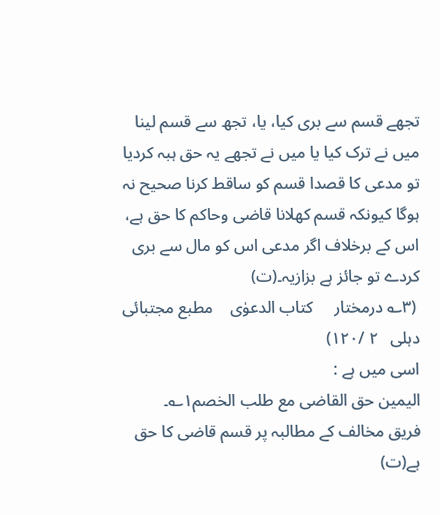تجھے قسم سے بری کیا، یا، تجھ سے قسم لینا میں نے ترک کیا یا میں نے تجھے یہ حق ہبہ کردیا تو مدعی کا قصدا قسم کو ساقط کرنا صحیح نہ ہوگا کیونکہ قسم کھلانا قاضی وحاکم کا حق ہے، اس کے برخلاف اگر مدعی اس کو مال سے بری کردے تو جائز ہے بزازیہ۔(ت)
 (۳؎ درمختار     کتاب الدعوٰی    مطبع مجتبائی دہلی   ۲ /۱۲۰)
اسی میں ہے :
الیمین حق القاضی مع طلب الخصم۱؎۔
فریق مخالف کے مطالبہ پر قسم قاضی کا حق ہے(ت)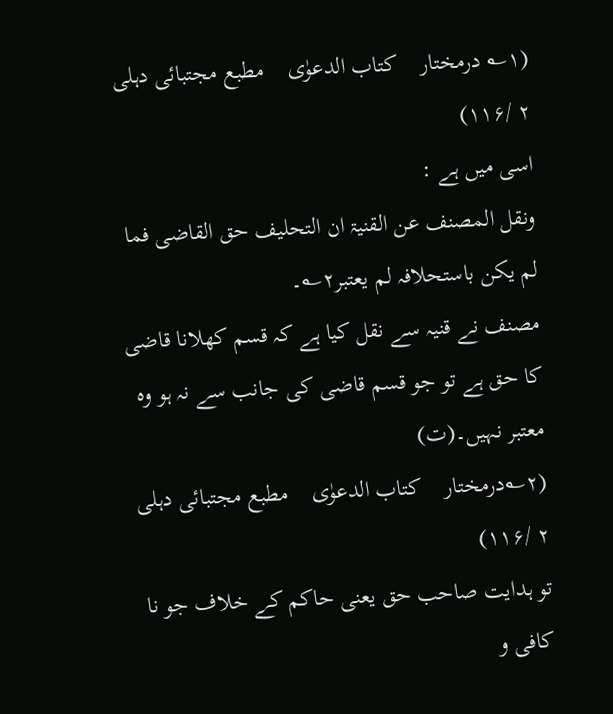(۱؎ درمختار    کتاب الدعوٰی    مطبع مجتبائی دہلی    ۲ /۱۱۶)
اسی میں ہے :
ونقل المصنف عن القنیۃ ان التحلیف حق القاضی فما لم یکن باستحلافہ لم یعتبر۲؎۔
مصنف نے قنیہ سے نقل کیا ہے کہ قسم کھلانا قاضی کا حق ہے تو جو قسم قاضی کی جانب سے نہ ہو وہ معتبر نہیں۔(ت)
(۲؎درمختار    کتاب الدعوٰی    مطبع مجتبائی دہلی  ۲ /۱۱۶)
تو ہدایت صاحب حق یعنی حاکم کے خلاف جو نا کافی و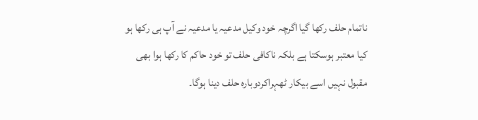ناتمام حلف رکھا گیا اگرچہ خود وکیل مدعیہ یا مدعیہ نے آپ ہی رکھا ہو کیا معتبر ہوسکتا ہے بلکہ ناکافی حلف تو خود حاکم کا رکھا ہوا بھی مقبول نہیں اسے بیکار ٹھہراکردوبارہ حلف دینا ہوگا۔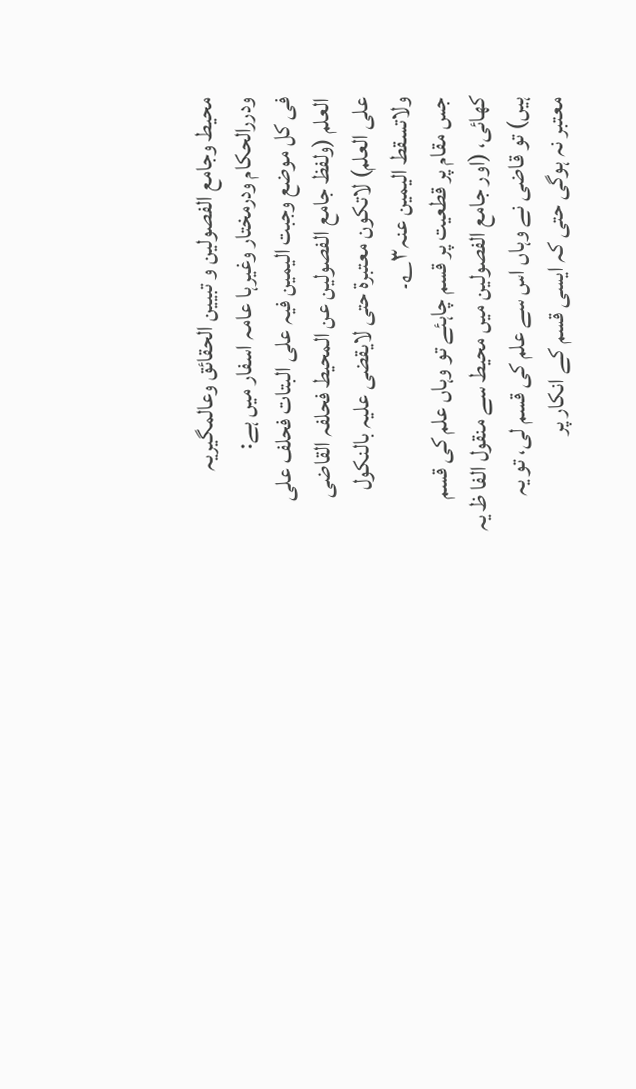محیط وجامع الفصولین و تبیین الحقائق وعالمگیریہ ودررالحکام ودرمختار وغیرہا عامہ اسفار میں ہے:
فی کل موضع وجبت الیمین فیہ علی البتات فحلف علی العلم (ولفظ جامع الفصولین عن المحیط فحلفہ القاضی علی العلم) لاتکون معتبرۃ حتی لایقضی علیہ بالنکول ولاتسقط الیمین عنہ۳؎۔
جس مقام پر قطعیت پر قسم چاہئے تو وہاں علم کی قسم کھائی، (اور جامع الفصولین میں محیط سے منقول الفا ظ یہ ہیں) تو قاضی نے وہاں اس سے علم کی قسم لی، تو یہ معتبر نہ ہوگی حتی کہ ایسی قسم کے انکار پر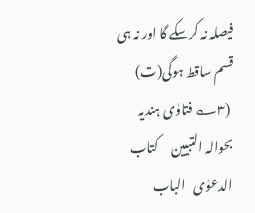فیصلہ نہ کرسکے گا اور نہ ہی قسم ساقط ہوگی(ت)
 (۳؎ فتاوٰی ہندیہ    بحوالہ التبیین     کتاب الدعوٰی   الباب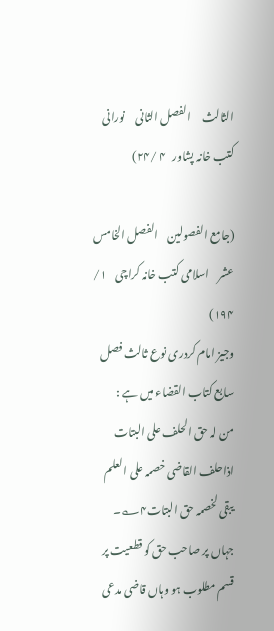الثالث     الفصل الثانی     نورانی کتب خانہ پشاور   ۴ /۲۴)

(جامع الفصولین    الفصل الخامس عشر    اسلامی کتب خانہ کراچی    ۱/ ۱۹۴)
وجیز امام کردری نوع ثالث فصل سابع کتاب القضاء میں ہے :
من لہ حق الحلف علی البتات اذاحلف القاضی خصمہ علی العلم یبقی لخصمہ حق البتات۴؎۔
جہاں پر صاحب حق کو قطعیت پر قسم مطلوب ہو وہاں قاضی مدعی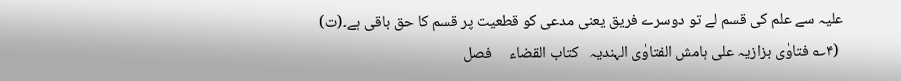علیہ سے علم کی قسم لے تو دوسرے فریق یعنی مدعی کو قطعیت پر قسم کا حق باقی ہے۔(ت)
 (۴؎ فتاوٰی بزازیہ علی ہامش الفتاوٰی الہندیہ   کتاب القضاء     فصل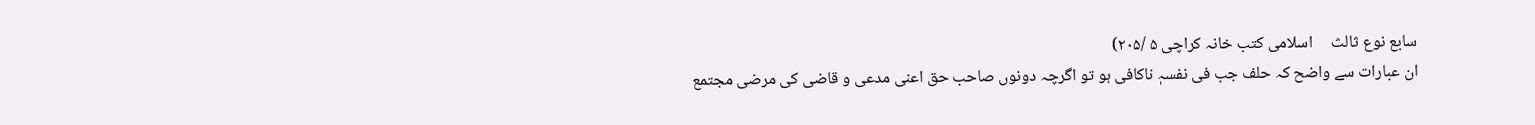سابع نوع ثالث     اسلامی کتب خانہ کراچی ۵ /۲۰۵)
ان عبارات سے واضح کہ حلف جب فی نفسہٖ ناکافی ہو تو اگرچہ دونوں صاحب حق اعنی مدعی و قاضی کی مرضی مجتمع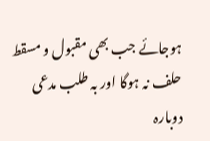ہوجائے جب بھی مقبول و مسقط حلف نہ ہوگا اور بہ طلب مدعی دوبارہ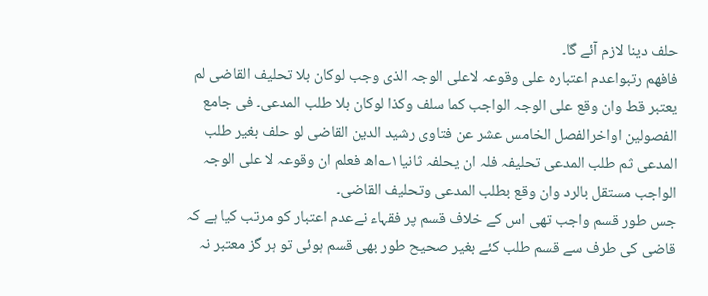حلف دینا لازم آئے گا۔
فافھم رتبواعدم اعتبارہ علی وقوعہ لاعلی الوجہ الذی وجب لوکان بلا تحلیف القاضی لم یعتبر قط وان وقع علی الوجہ الواجب کما سلف وکذا لوکان بلا طلب المدعی۔ فی جامع الفصولین اواخرالفصل الخامس عشر عن فتاوی رشید الدین القاضی لو حلف بغیر طلب المدعی ثم طلب المدعی تحلیفہ فلہ ان یحلفہ ثانیا۱؎اھ فعلم ان وقوعہ لا علی الوجہ الواجب مستقل بالرد وان وقع بطلب المدعی وتحلیف القاضی۔
جس طور قسم واجب تھی اس کے خلاف قسم پر فقہاء نےعدم اعتبار کو مرتب کیا ہے کہ قاضی کی طرف سے قسم طلب کئے بغیر صحیح طور بھی قسم ہوئی تو ہر گز معتبر نہ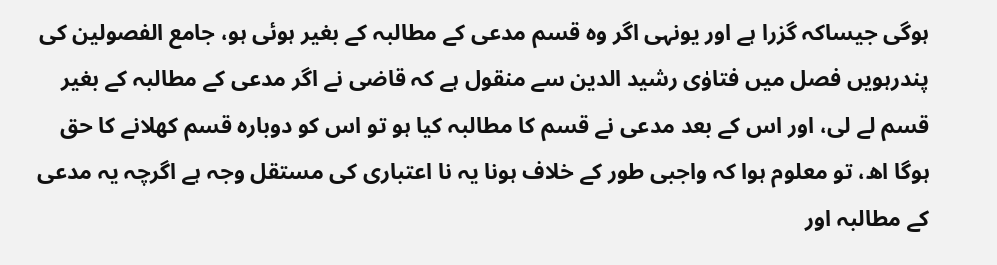ہوگی جیساکہ گزرا ہے اور یونہی اگر وہ قسم مدعی کے مطالبہ کے بغیر ہوئی ہو، جامع الفصولین کی پندرہویں فصل میں فتاوٰی رشید الدین سے منقول ہے کہ قاضی نے اگر مدعی کے مطالبہ کے بغیر قسم لے لی، اور اس کے بعد مدعی نے قسم کا مطالبہ کیا ہو تو اس کو دوبارہ قسم کھلانے کا حق ہوگا اھ، تو معلوم ہوا کہ واجبی طور کے خلاف ہونا یہ نا اعتباری کی مستقل وجہ ہے اگرچہ یہ مدعی کے مطالبہ اور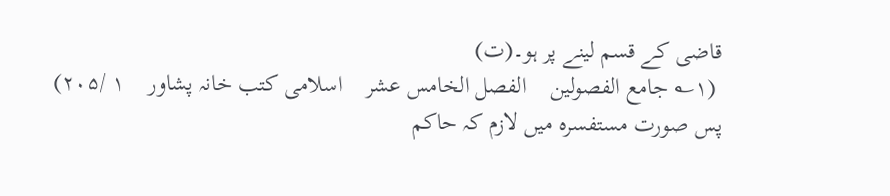قاضی کے قسم لینے پر ہو۔(ت)
 (۱؎ جامع الفصولین    الفصل الخامس عشر    اسلامی کتب خانہ پشاور    ۱ /۲۰۵)
پس صورت مستفسرہ میں لازم کہ حاکم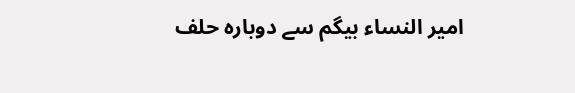امیر النساء بیگم سے دوبارہ حلف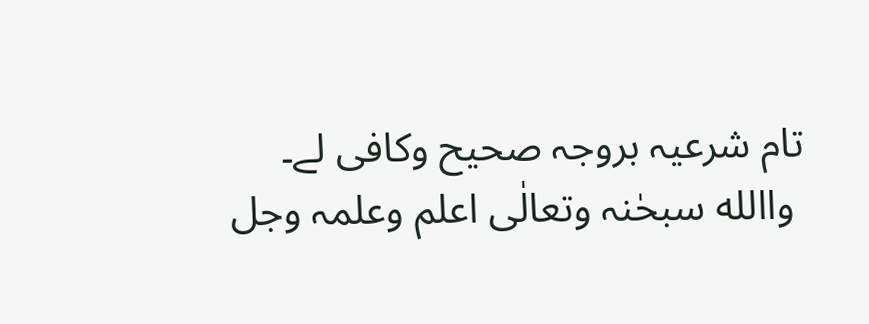تام شرعیہ بروجہ صحیح وکافی لے۔
 واالله سبحٰنہ وتعالٰی اعلم وعلمہ وجل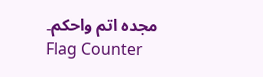مجدہ اتم واحکم۔
Flag Counter